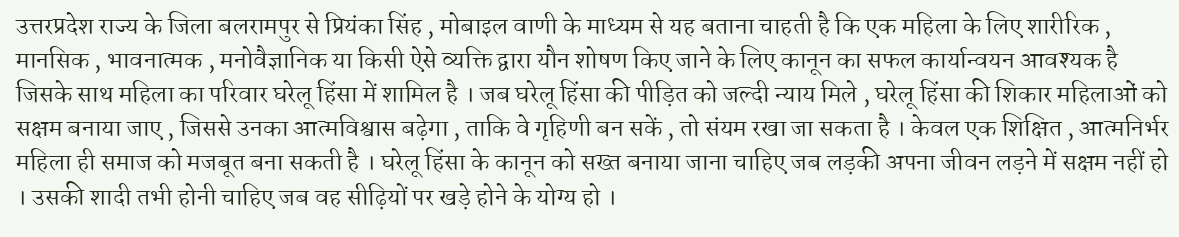उत्तरप्रदेश राज्य के जिला बलरामपुर से प्रियंका सिंह , मोबाइल वाणी के माध्यम से यह बताना चाहती है कि एक महिला के लिए शारीरिक , मानसिक , भावनात्मक , मनोवैज्ञानिक या किसी ऐसे व्यक्ति द्वारा यौन शोषण किए जाने के लिए कानून का सफल कार्यान्वयन आवश्यक है जिसके साथ महिला का परिवार घरेलू हिंसा में शामिल है । जब घरेलू हिंसा की पीड़ित को जल्दी न्याय मिले , घरेलू हिंसा की शिकार महिलाओं को सक्षम बनाया जाए , जिससे उनका आत्मविश्वास बढ़ेगा , ताकि वे गृहिणी बन सकें , तो संयम रखा जा सकता है । केवल एक शिक्षित , आत्मनिर्भर महिला ही समाज को मजबूत बना सकती है । घरेलू हिंसा के कानून को सख्त बनाया जाना चाहिए जब लड़की अपना जीवन लड़ने में सक्षम नहीं हो । उसकी शादी तभी होनी चाहिए जब वह सीढ़ियों पर खड़े होने के योग्य हो ।